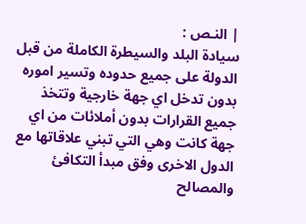| النـص :
سيادة البلد والسيطرة الكاملة من قبل الدولة على جميع حدوده وتسير اموره بدون تدخل اي جهة خارجية وتتخذ جميع القرارات بدون أملائات من اي جهة كانت وهي التي تبني علاقاتها مع الدول الاخرى وفق مبدأ التكافئ والمصالح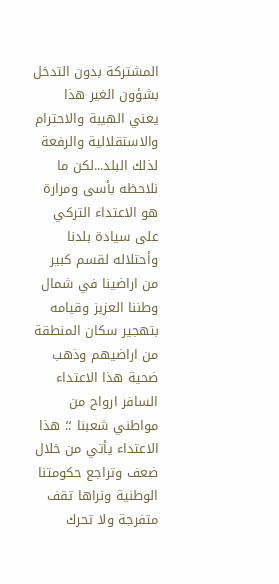المشتركة بدون التدخل بشؤون الغير هذا يعني الهيبة والاحترام والاستقلالية والرفعة لذلك البلد...لكن ما نلاحظه بأسى ومرارة هو الاعتداء التركي على سيادة بلدنا وأحتلاله لقسم كبير من اراضينا في شمال وطننا العزيز وقيامه بتهجير سكان المنطقة من اراضيهم وذهب ضحية هذا الاعتداء السافر ارواح من مواطني شعبنا ؛؛ هذا الاعتداء يأتي من خلال ضعف وتراجع حكومتنا الوطنية ونراها تقف متفرجة ولا تحرك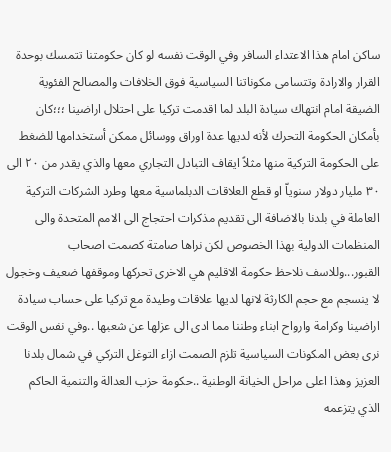ساكن امام هذا الاعتداء السافر وفي الوقت نفسه لو كان حكومتنا تتمسك بوحدة القرار والارادة وتتسامى مكوناتنا السياسية فوق الخلافات والمصالح الفئوية الضيقة امام انتهاك سيادة البلد لما اقدمت تركيا على احتلال اراضينا ؛؛؛كان بأمكان الحكومة التحرك لأنه لديها عدة اوراق ووسائل ممكن أستخدامها للضغط على الحكومة التركية منها مثلاً ايقاف التبادل التجاري معها والذي يقدر من ٢٠ الى ٣٠ مليار دولار سنوياّ او قطع العلاقات الدبلماسية معها وطرد الشركات التركية العاملة في بلدنا بالاضافة الى تقديم مذكرات احتجاج الى الامم المتحدة والى المنظمات الدولية بهذا الخصوص لكن نراها صامتة كصمت اصحاب القبور...وللاسف نلاحظ حكومة الاقليم هي الاخرى تحركها وموقفها ضعيف وخجول لا ينسجم مع حجم الكارثة لانها لديها علاقات وطيدة مع تركيا على حساب سيادة اراضينا وكرامة وارواح ابناء وطننا مما ادى الى عزلها عن شعبها ..وفي نفس الوقت نرى بعض المكونات السياسية تلزم الصمت ازاء التوغل التركي في شمال بلدنا العزيز وهذا اعلى مراحل الخيانة الوطنية ..حكومة حزب العدالة والتنمية الحاكم الذي يتزعمه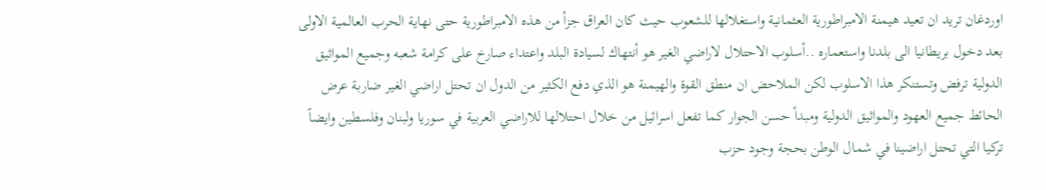اوردغان تريد ان تعيد هيمنة الامبراطورية العثمانية واستغلالها للشعوب حيث كان العراق جزأ من هذه الامبراطورية حتى نهاية الحرب العالمية الاولى بعد دخول بريطانيا الى بلدنا واستعماره ..أسلوب الاحتلال لاراضي الغير هو أنتهاك لسيادة البلد واعتداء صارخ على كرامة شعبه وجميع المواثيق الدولية ترفض وتستنكر هذا الاسلوب لكن الملاحض ان منطق القوة والهيمنة هو الذي دفع الكثير من الدول ان تحتل اراضي الغير ضاربة عرض الحائط جميع العهود والمواثيق الدولية ومبدأ حسن الجوار كما تفعل اسرائيل من خلال احتلالها للاراضي العربية في سوريا ولبنان وفلسطين وايضاً تركيا التي تحتل اراضينا في شمال الوطن بحجة وجود حزب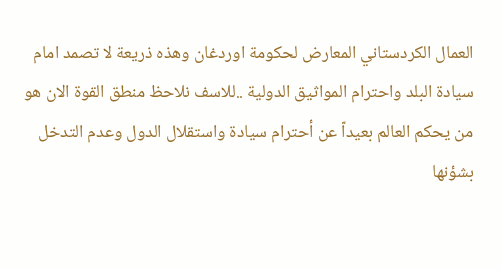العمال الكردستاني المعارض لحكومة اوردغان وهذه ذريعة لا تصمد امام سيادة البلد واحترام المواثيق الدولية ..للاسف نلاحظ منطق القوة الان هو من يحكم العالم بعيداّ عن أحترام سيادة واستقلال الدول وعدم التدخل بشؤنها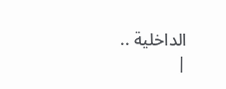الداخلية ..
|